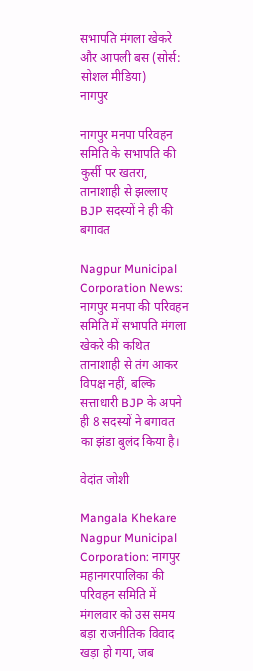सभापति मंगला खेकरे और आपली बस (सोर्स: सोशल मीडिया)
नागपुर

नागपुर मनपा परिवहन समिति के सभापति की कुर्सी पर खतरा, तानाशाही से झल्लाए BJP सदस्यों ने ही की बगावत

Nagpur Municipal Corporation News: नागपुर मनपा की परिवहन समिति में सभापति मंगला खेकरे की कथित तानाशाही से तंग आकर विपक्ष नहीं, बल्कि सत्ताधारी BJP के अपने ही 8 सदस्यों ने बगावत का झंडा बुलंद किया है।

वेदांत जोशी

Mangala Khekare Nagpur Municipal Corporation: नागपुर महानगरपालिका की परिवहन समिति में मंगलवार को उस समय बड़ा राजनीतिक विवाद खड़ा हो गया, जब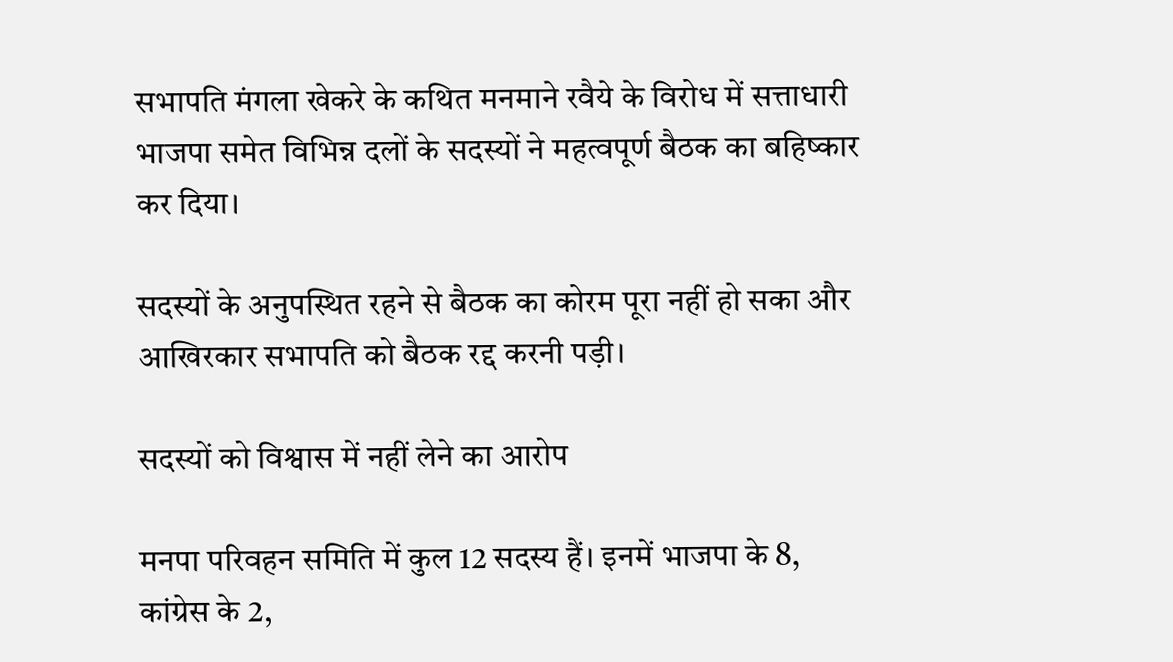सभापति मंगला खेकरे के कथित मनमाने रवैये के विरोध में सत्ताधारी भाजपा समेत विभिन्न दलों के सदस्यों ने महत्वपूर्ण बैठक का बहिष्कार कर दिया।

सदस्यों के अनुपस्थित रहने से बैठक का कोरम पूरा नहीं हो सका और आखिरकार सभापति को बैठक रद्द करनी पड़ी।

सदस्यों को विश्वास में नहीं लेने का आरोप

मनपा परिवहन समिति में कुल 12 सदस्य हैं। इनमें भाजपा के 8, कांग्रेस के 2,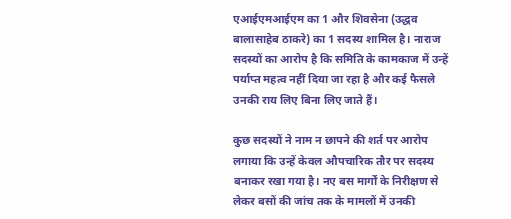एआईएमआईएम का 1 और शिवसेना (उद्धव बालासाहेब ठाकरे) का 1 सदस्य शामिल है। नाराज सदस्यों का आरोप है कि समिति के कामकाज में उन्हें पर्याप्त महत्व नहीं दिया जा रहा है और कई फैसले उनकी राय लिए बिना लिए जाते हैं।

कुछ सदस्यों ने नाम न छापने की शर्त पर आरोप लगाया कि उन्हें केवल औपचारिक तौर पर सदस्य बनाकर रखा गया है। नए बस मार्गों के निरीक्षण से लेकर बसों की जांच तक के मामलों में उनकी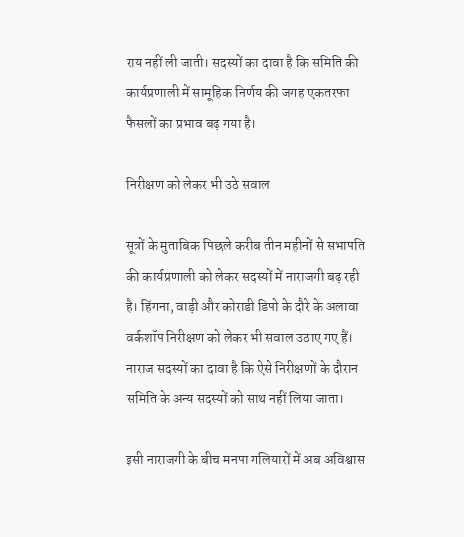राय नहीं ली जाती। सदस्यों का दावा है कि समिति की कार्यप्रणाली में सामूहिक निर्णय की जगह एकतरफा फैसलों का प्रभाव बढ़ गया है।

निरीक्षण को लेकर भी उठे सवाल

सूत्रों के मुताबिक पिछले करीब तीन महीनों से सभापति की कार्यप्रणाली को लेकर सदस्यों में नाराजगी बढ़ रही है। हिंगना, वाड़ी और कोराडी डिपो के दौरे के अलावा वर्कशॉप निरीक्षण को लेकर भी सवाल उठाए गए हैं। नाराज सदस्यों का दावा है कि ऐसे निरीक्षणों के दौरान समिति के अन्य सदस्यों को साथ नहीं लिया जाता।

इसी नाराजगी के बीच मनपा गलियारों में अब अविश्वास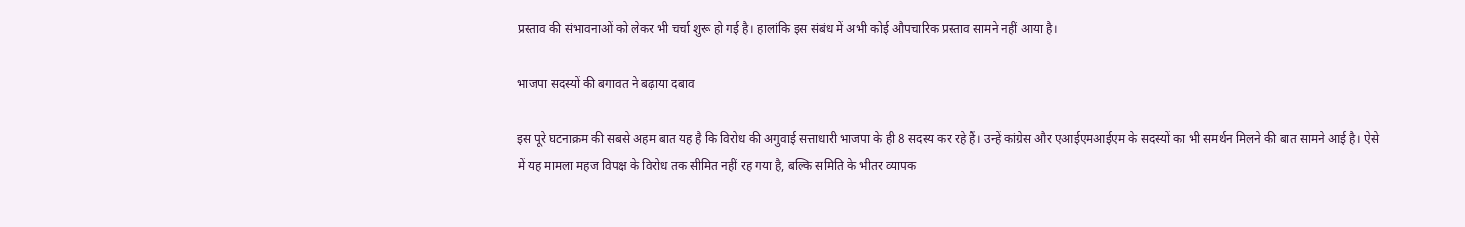प्रस्ताव की संभावनाओं को लेकर भी चर्चा शुरू हो गई है। हालांकि इस संबंध में अभी कोई औपचारिक प्रस्ताव सामने नहीं आया है।

भाजपा सदस्यों की बगावत ने बढ़ाया दबाव

इस पूरे घटनाक्रम की सबसे अहम बात यह है कि विरोध की अगुवाई सत्ताधारी भाजपा के ही 8 सदस्य कर रहे हैं। उन्हें कांग्रेस और एआईएमआईएम के सदस्यों का भी समर्थन मिलने की बात सामने आई है। ऐसे में यह मामला महज विपक्ष के विरोध तक सीमित नहीं रह गया है, बल्कि समिति के भीतर व्यापक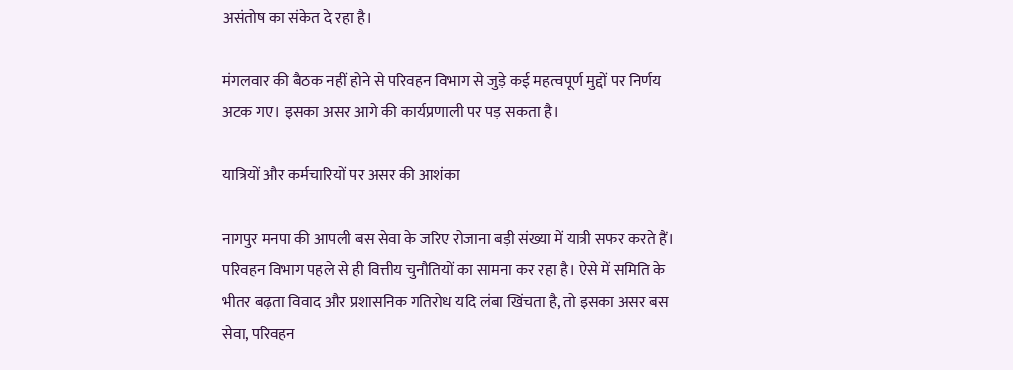असंतोष का संकेत दे रहा है।

मंगलवार की बैठक नहीं होने से परिवहन विभाग से जुड़े कई महत्वपूर्ण मुद्दों पर निर्णय अटक गए। इसका असर आगे की कार्यप्रणाली पर पड़ सकता है।

यात्रियों और कर्मचारियों पर असर की आशंका

नागपुर मनपा की आपली बस सेवा के जरिए रोजाना बड़ी संख्या में यात्री सफर करते हैं। परिवहन विभाग पहले से ही वित्तीय चुनौतियों का सामना कर रहा है। ऐसे में समिति के भीतर बढ़ता विवाद और प्रशासनिक गतिरोध यदि लंबा खिंचता है, तो इसका असर बस सेवा, परिवहन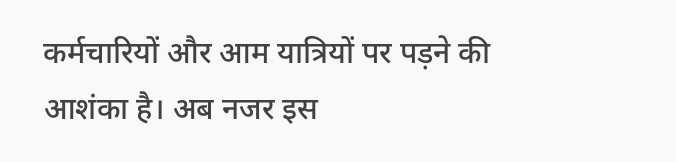कर्मचारियों और आम यात्रियों पर पड़ने की आशंका है। अब नजर इस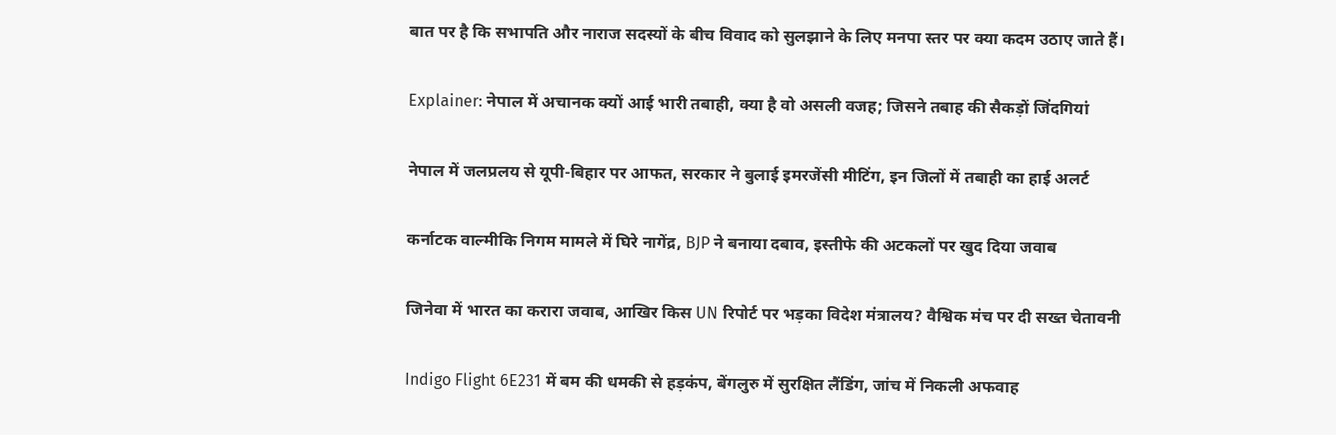बात पर है कि सभापति और नाराज सदस्यों के बीच विवाद को सुलझाने के लिए मनपा स्तर पर क्या कदम उठाए जाते हैं।

Explainer: नेपाल में अचानक क्यों आई भारी तबाही, क्या है वो असली वजह; जिसने तबाह की सैकड़ों जिंदगियां

नेपाल में जलप्रलय से यूपी-बिहार पर आफत, सरकार ने बुलाई इमरजेंसी मीटिंग, इन जिलों में तबाही का हाई अलर्ट

कर्नाटक वाल्मीकि निगम मामले में घिरे नागेंद्र, BJP ने बनाया दबाव, इस्तीफे की अटकलों पर खुद दिया जवाब

जिनेवा में भारत का करारा जवाब, आखिर किस UN रिपोर्ट पर भड़का विदेश मंत्रालय? वैश्विक मंच पर दी सख्त चेतावनी

Indigo Flight 6E231 में बम की धमकी से हड़कंप, बेंगलुरु में सुरक्षित लैंडिंग, जांच में निकली अफवाह